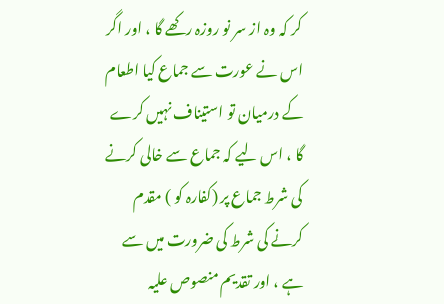کر کہ وہ از سر نو روزہ رکھے گا ، اور اگر اس نے عورت سے جماع کیا اطعام کے درمیان تو استیناف نہیں کرے گا ، اس لیے کہ جماع سے خالی کرنے کی شرط جماع پر (کفارہ کو ) مقدم کرنے کی شرط کی ضرورت میں سے ہے ، اور تقدیم منصوص علیہ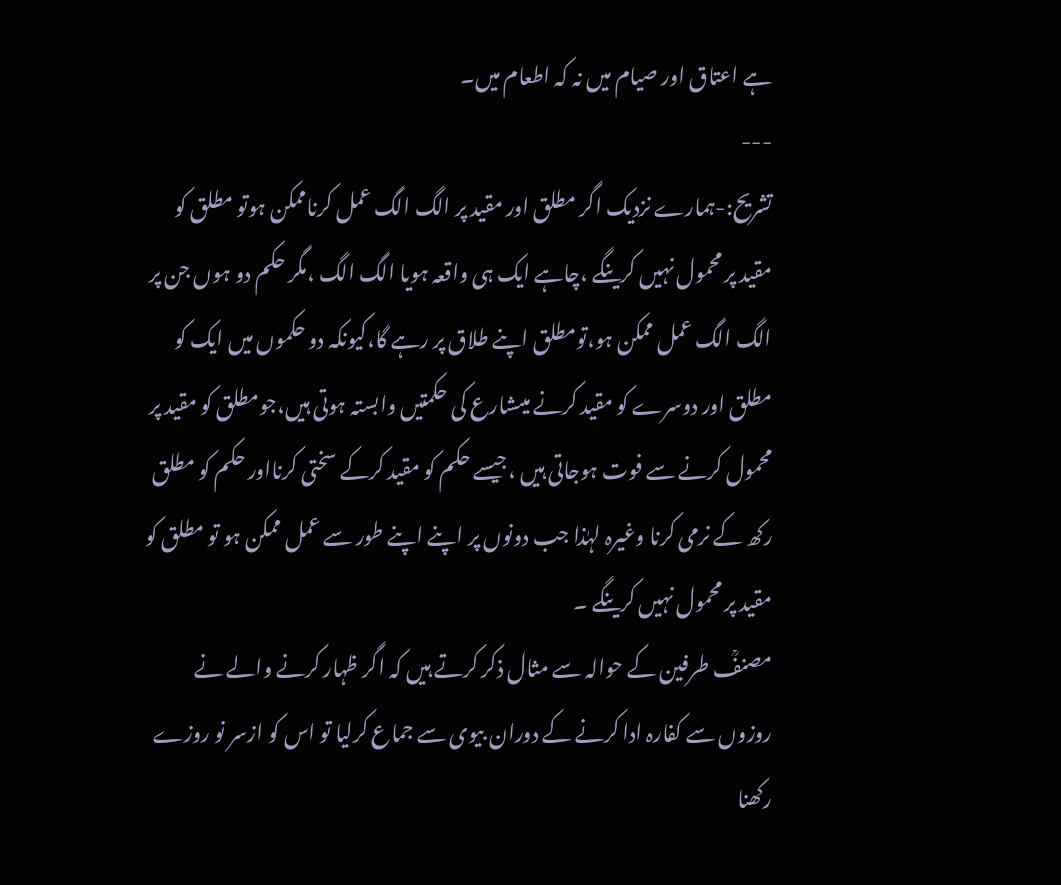ہے اعتاق اور صیام میں نہ کہ اطعام میں۔
---
تشریح:-ہمارے نزدیک اگر مطلق اور مقید پر الگ الگ عمل کرناممکن ہوتو مطلق کو مقید پر محمول نہیں کرینگے ،چاہے ایک ہی واقعہ ہویا الگ الگ ،مگر حکم دو ہوں جن پر الگ الگ عمل ممکن ہو،تومطلق اپنے طلاق پر رہے گا،کیونکہ دو حکموں میں ایک کو مطلق اور دوسرے کو مقید کرنے میںشارع کی حکمتیں وابستہ ہوتی ہیں،جومطلق کو مقید پر محمول کرنے سے فوت ہوجاتی ہیں ،جیسے حکم کو مقید کرکے سختی کرنااور حکم کو مطلق رکھ کے نرمی کرنا وغیرہ لہٰذا جب دونوں پر اپنے اپنے طور سے عمل ممکن ہو تو مطلق کو مقید پر محمول نہیں کرینگے ۔
مصنفؒ طرفین کے حوالہ سے مثال ذکر کرتے ہیں کہ اگر ظہار کرنے والے نے روزوں سے کفارہ ادا کرنے کے دوران بیوی سے جماع کرلیا تو اس کو ازسر نو روزے رکھنا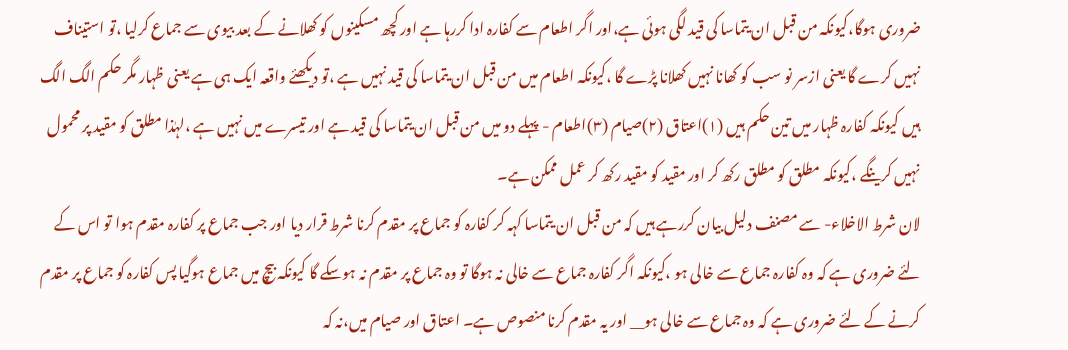ضروری ہوگا،کیونکہ من قبل ان یتماسا کی قید لگی ہوئی ہے،اور اگر اطعام سے کفارہ ادا کررہا ہے اور کچھ مسکینوں کو کھلانے کے بعد بیوی سے جماع کرلیا ،تو استیناف نہیں کرے گا یعنی ازسر نو سب کو کھانا نہیں کھلانا پڑے گا ،کیونکہ اطعام میں من قبل ان یتماسا کی قید نہیں ہے ،تو دیکھئے واقعہ ایک ہی ہے یعنی ظہار مگر حکم الگ الگ ہیں کیونکہ کفارہ ظہار میں تین حکم ہیں (۱)اعتاق (۲)صیام (۳)اطعام - پہلے دو میں من قبل ان یتماسا کی قید ہے اور تیسرے میں نہیں ہے ،لہٰذا مطلق کو مقید پر محمول نہیں کرینگے ،کیونکہ مطلق کو مطلق رکھ کر اور مقید کو مقید رکھ کر عمل ممکن ہے۔
لان شرط الاخلاء- سے مصنف دلیل بیان کررہے ہیں کہ من قبل ان یتماسا کہہ کر کفارہ کو جماع پر مقدم کرنا شرط قرار دیا اور جب جماع پر کفارہ مقدم ہوا تو اس کے لئے ضروری ہے کہ وہ کفارہ جماع سے خالی ہو ،کیونکہ اگر کفارہ جماع سے خالی نہ ہوگا تو وہ جماع پر مقدم نہ ہوسکے گا کیونکہ بیچ میں جماع ہوگیا پس کفارہ کو جماع پر مقدم کرنے کے لئے ضروری ہے کہ وہ جماع سے خالی ہو__ اور یہ مقدم کرنا منصوص ہے۔ اعتاق اور صیام میں،نہ کہ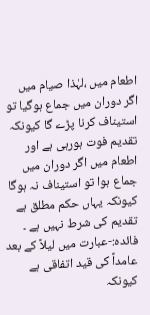اطعام میں ،لہٰذا صیام میں اگر دوران میں جماع ہوگیا تو استیناف کرنا پڑے گا کیونکہ تقدیم فوت ہورہی ہے اور اطعام میں اگر دوران میں جماع ہوا تو استیناف نہ ہوگا کیونکہ یہاں حکم مطلق ہے تقدیم کی شرط نہیں ہے ۔
فائدہ:-عبارت میں لیلاً کے بعد عامداً کی قید اتفاقی ہے کیونکہ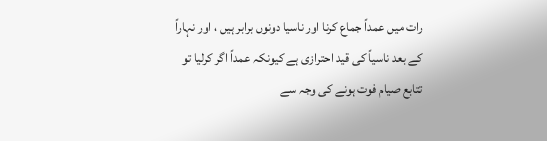رات میں عمداً جماع کرنا اور ناسیا دونوں برابر ہیں ، اور نہاراً کے بعد ناسیاً کی قید احترازی ہے کیونکہ عمداً اگر کرلیا تو تتابع صیام فوت ہونے کی وجہ سے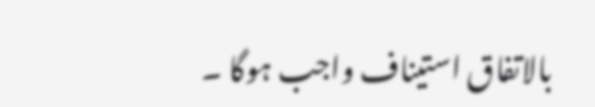بالاتفاق استیناف واجب ہوگا ۔